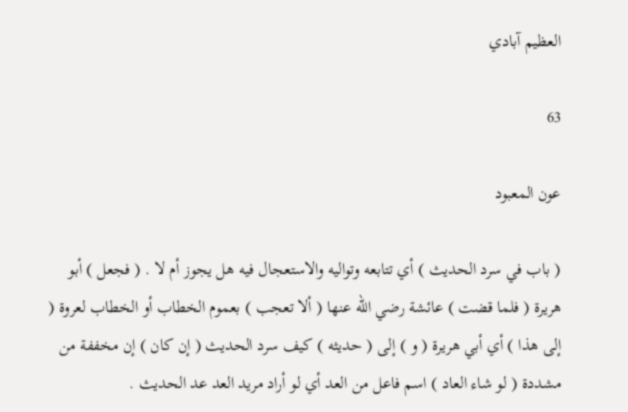العظيم آبادي

63

عون المعبود

( باب في سرد الحديث ) أي تتابعه وتواليه والاستعجال فيه هل يجوز أم لا . ( فجعل ) أبو هريرة ( فلما قضت ) عائشة رضي الله عنها ( ألا تعجب ) بعموم الخطاب أو الخطاب لعروة ( إلى هذا ) أي أبي هريرة ( و ) إلى ( حديثه ) كيف سرد الحديث ( إن كان ) إن مخففة من مشددة ( لو شاء العاد ) اسم فاعل من العد أي لو أراد مريد العد عد الحديث .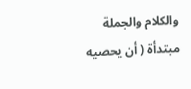والكلام والجملة مبتدأة ( أن يحصيه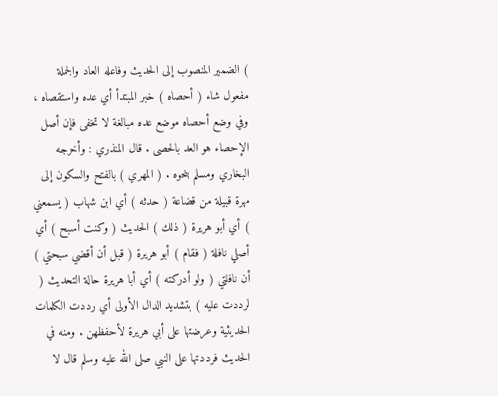) الضمير المنصوب إلى الحديث وفاعله العاد والجملة مفعول شاء ( أحصاه ) خبر المبتدأ أي عده واستقصاه ، وفي وضع أحصاه موضع عده مبالغة لا تخفى فإن أصل الإحصاء هو العد بالحصى . قال المنذري : وأخرجه البخاري ومسلم بنحوه . ( المهري ) بالفتح والسكون إلى مهرة قبيلة من قضاعة ( حدثه ) أي ابن شهاب ( يسمعني ) أي أبو هريرة ( ذلك ) الحديث ( وكنت أسبح ) أي أصلي نافلة ( فقام ) أبو هريرة ( قبل أن أقضي سبحتي ) أن نافلتي ( ولو أدركته ) أي أبا هريرة حالة التحديث ( لرددت عليه ) بتشديد الدال الأولى أي رددت الكلمات الحديثية وعرضتها على أبي هريرة لأحفظهن . ومنه في الحديث فرددتها على النبي صلى الله عليه وسلم قال لا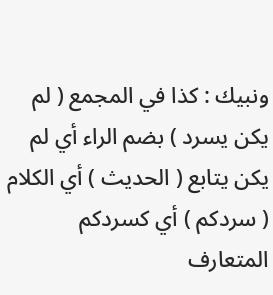ونبيك : كذا في المجمع ( لم يكن يسرد ) بضم الراء أي لم يكن يتابع ( الحديث ) أي الكلام ( سردكم ) أي كسردكم المتعارف